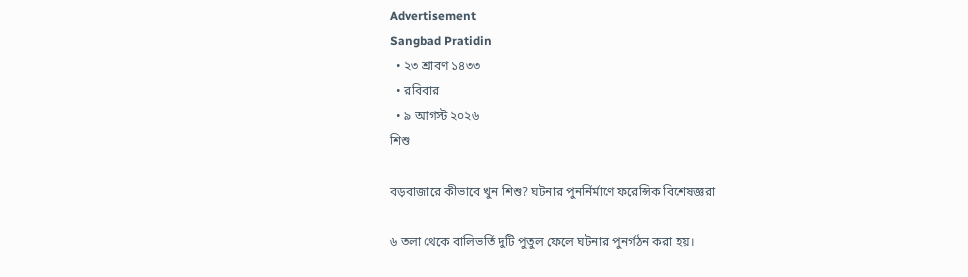Advertisement
Sangbad Pratidin
  • ২৩ শ্রাবণ ১৪৩৩
  • রবিবার
  • ৯ আগস্ট ২০২৬
শিশু

বড়বাজারে কীভাবে খুন শিশু? ঘটনার পুনর্নির্মাণে ফরেন্সিক বিশেষজ্ঞরা

৬ তলা থেকে বালিভর্তি দুটি পুতুল ফেলে ঘটনার পুনর্গঠন করা হয়।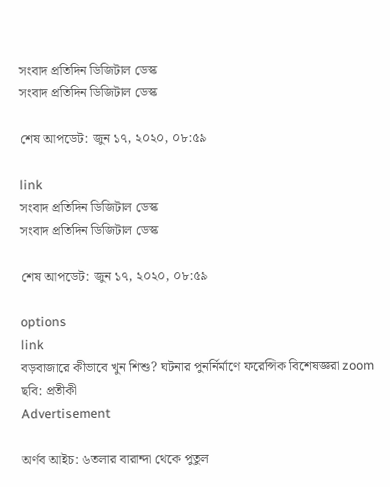সংবাদ প্রতিদিন ডিজিটাল ডেস্ক
সংবাদ প্রতিদিন ডিজিটাল ডেস্ক

শেষ আপডেট: জুন ১৭, ২০২০, ০৮:৫৯

link
সংবাদ প্রতিদিন ডিজিটাল ডেস্ক
সংবাদ প্রতিদিন ডিজিটাল ডেস্ক

শেষ আপডেট: জুন ১৭, ২০২০, ০৮:৫৯

options
link
বড়বাজারে কীভাবে খুন শিশু? ঘটনার পুনর্নির্মাণে ফরেন্সিক বিশেষজ্ঞরা zoom
ছবি: প্রতীকী
Advertisement

অর্ণব আইচ: ৬তলার বারান্দা থেকে পুতুল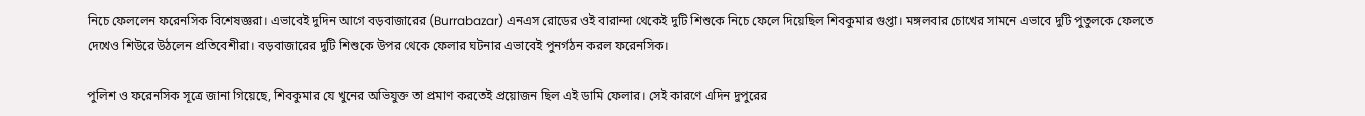নিচে ফেললেন ফরেনসিক বিশেষজ্ঞরা। এভাবেই দুদিন আগে বড়বাজারের (Burrabazar) এনএস রোডের ওই বারান্দা থেকেই দুটি শিশুকে নিচে ফেলে দিয়েছিল শিবকুমার গুপ্তা। মঙ্গলবার চোখের সামনে এভাবে দুটি পুতুলকে ফেলতে দেখেও শিউরে উঠলেন প্রতিবেশীরা। বড়বাজারের দুটি শিশুকে উপর থেকে ফেলার ঘটনার এভাবেই পুনর্গঠন করল ফরেনসিক।

পুলিশ ও ফরেনসিক সূত্রে জানা গিয়েছে, শিবকুমার যে খুনের অভিযুক্ত তা প্রমাণ করতেই প্রয়োজন ছিল এই ডামি ফেলার। সেই কারণে এদিন দুপুরের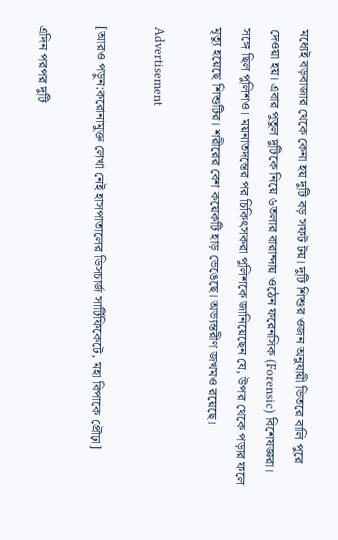মধ্যেই বড়বাজার থেকে কেনা হয় দুটি বড় সফট টয়। দুটি শিশুর ওজন অনুযায়ী ভিতরে বালি পুরে দেওয়া হয়। এবার পুতুল দুটিকে নিয়ে ৬তলার বারান্দায় ওঠেন ফরেনসিক (Forensic) বিশেষজ্ঞরা। সঙ্গে ছিল পুলিশও। ময়নাতদন্তের পর চিকিৎসকরা পুলিশকে জানিয়েছেন যে, উপর থেকে পড়ার ফলে মৃত্যু হয়েছে শিশুটির। শরীরের বেশ কয়েকটি হাড় ভেঙেছে। অভ্যন্তরীণ জখমও রয়েছে।

Advertisement

[আরও পড়ুন:করোনামুক্ত লেখা নেই হাসপাতালের ডিসচার্জ সার্টিফিকেটে, মহা বিপাকে প্রৌঢ়া]

এদিন পরপর দুটি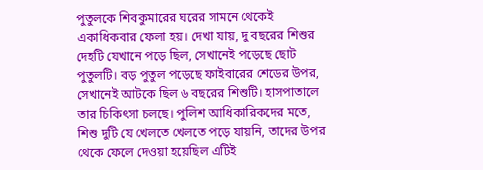পুতুলকে শিবকুমারের ঘরের সামনে থেকেই একাধিকবার ফেলা হয়। দেখা যায়, দু বছরের শিশুর দেহটি যেখানে পড়ে ছিল, সেখানেই পড়েছে ছোট পুতুলটি। বড় পুতুল পড়েছে ফাইবারের শেডের উপর, সেখানেই আটকে ছিল ৬ বছরের শিশুটি। হাসপাতালে তার চিকিৎসা চলছে। পুলিশ আধিকারিকদের মতে, শিশু দুটি যে খেলতে খেলতে পড়ে যায়নি, তাদের উপর থেকে ফেলে দেওয়া হয়েছিল এটিই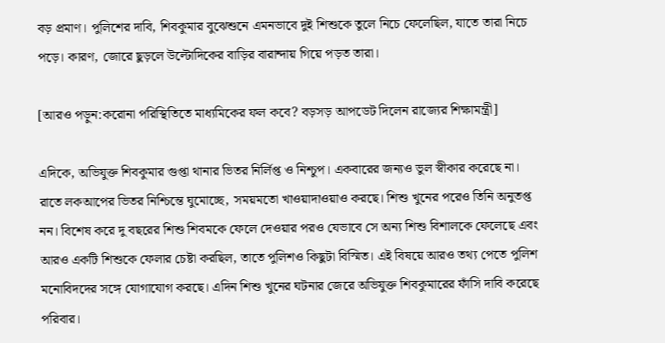বড় প্রমাণ। পুলিশের দাবি, শিবকুমার বুঝেশুনে এমনভাবে দুই শিশুকে তুলে নিচে ফেলেছিল, যাতে তারা নিচে পড়ে। কারণ, জোরে ছুড়লে উল্টোদিকের বাড়ির বারান্দায় গিয়ে পড়ত তারা।

[আরও পড়ুন:করোনা পরিস্থিতিতে মাধ্যমিকের ফল কবে? বড়সড় আপডেট দিলেন রাজ্যের শিক্ষামন্ত্রী]

এদিকে, অভিযুক্ত শিবকুমার গুপ্তা থানার ভিতর নির্লিপ্ত ও নিশ্চুপ। একবারের জন্যও ভুল স্বীকার করেছে না। রাতে লকআপের ভিতর নিশ্চিন্তে ঘুমোচ্ছে, সময়মতো খাওয়াদাওয়াও করছে। শিশু খুনের পরেও তিনি অনুতপ্ত নন। বিশেষ করে দু বছরের শিশু শিবমকে ফেলে দেওয়ার পরও যেভাবে সে অন্য শিশু বিশালকে ফেলেছে এবং আরও একটি শিশুকে ফেলার চেষ্টা করছিল, তাতে পুলিশও কিছুটা বিস্মিত। এই বিষয়ে আরও তথ্য পেতে পুলিশ মনোবিদদের সঙ্গে যোগাযোগ করছে। এদিন শিশু খুনের ঘটনার জেরে অভিযুক্ত শিবকুমারের ফাঁসি দাবি করেছে পরিবার।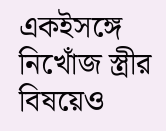একইসঙ্গে নিখোঁজ স্ত্রীর বিষয়েও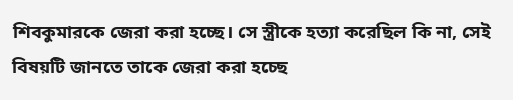শিবকুমারকে জেরা করা হচ্ছে। সে স্ত্রীকে হত্যা করেছিল কি না, সেই বিষয়টি জানতে তাকে জেরা করা হচ্ছে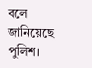বলে জানিয়েছে পুলিশ।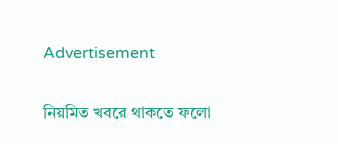Advertisement

নিয়মিত খবরে থাকতে ফলো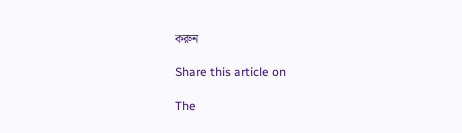করুন

Share this article on

The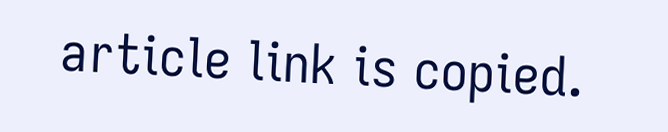article link is copied.